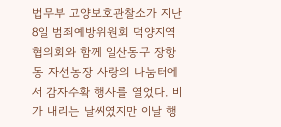법무부 고양보호관찰소가 지난 8일 범죄예방위원회 덕양지역 협의회와 함께 일산동구 장항동 자선농장 사랑의 나눔터에서 감자수확 행사를 열었다. 비가 내리는 날씨였지만 이날 행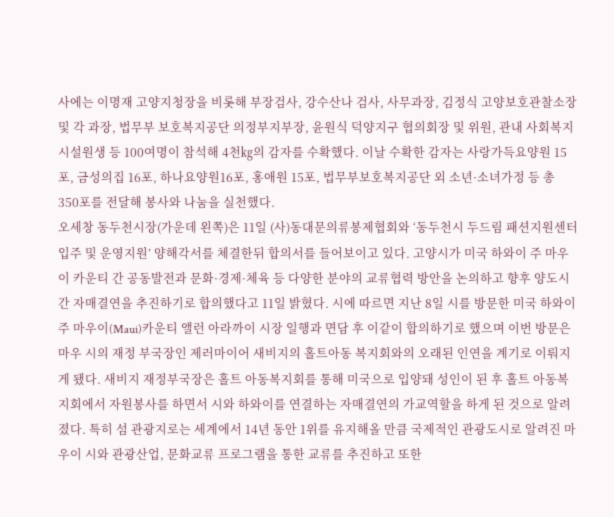사에는 이명재 고양지청장을 비롯해 부장검사, 강수산나 검사, 사무과장, 김정식 고양보호관찰소장 및 각 과장, 법무부 보호복지공단 의정부지부장, 윤원식 덕양지구 협의회장 및 위원, 관내 사회복지시설원생 등 100여명이 참석해 4천㎏의 감자를 수확했다. 이날 수확한 감자는 사랑가득요양원 15포, 금성의집 16포, 하나요양원16포, 홍애원 15포, 법무부보호복지공단 외 소년·소녀가정 등 총 350포를 전달해 봉사와 나눔을 실천했다.
오세창 동두천시장(가운데 왼쪽)은 11일 (사)동대문의류봉제협회와 ‘동두천시 두드림 패션지원센터 입주 및 운영지원’ 양해각서를 체결한뒤 합의서를 들어보이고 있다. 고양시가 미국 하와이 주 마우이 카운티 간 공동발전과 문화·경제·체육 등 다양한 분야의 교류협력 방안을 논의하고 향후 양도시간 자매결연을 추진하기로 합의했다고 11일 밝혔다. 시에 따르면 지난 8일 시를 방문한 미국 하와이 주 마우이(Maui)카운티 앨런 아라까이 시장 일행과 면담 후 이같이 합의하기로 했으며 이번 방문은 마우 시의 재정 부국장인 제러마이어 새비지의 홀트아동 복지회와의 오래된 인연을 계기로 이뤄지게 됐다. 새비지 재정부국장은 홀트 아동복지회를 통해 미국으로 입양돼 성인이 된 후 홀트 아동복지회에서 자원봉사를 하면서 시와 하와이를 연결하는 자매결연의 가교역할을 하게 된 것으로 알려졌다. 특히 섬 관광지로는 세계에서 14년 동안 1위를 유지해올 만큼 국제적인 관광도시로 알려진 마우이 시와 관광산업, 문화교류 프로그램을 통한 교류를 추진하고 또한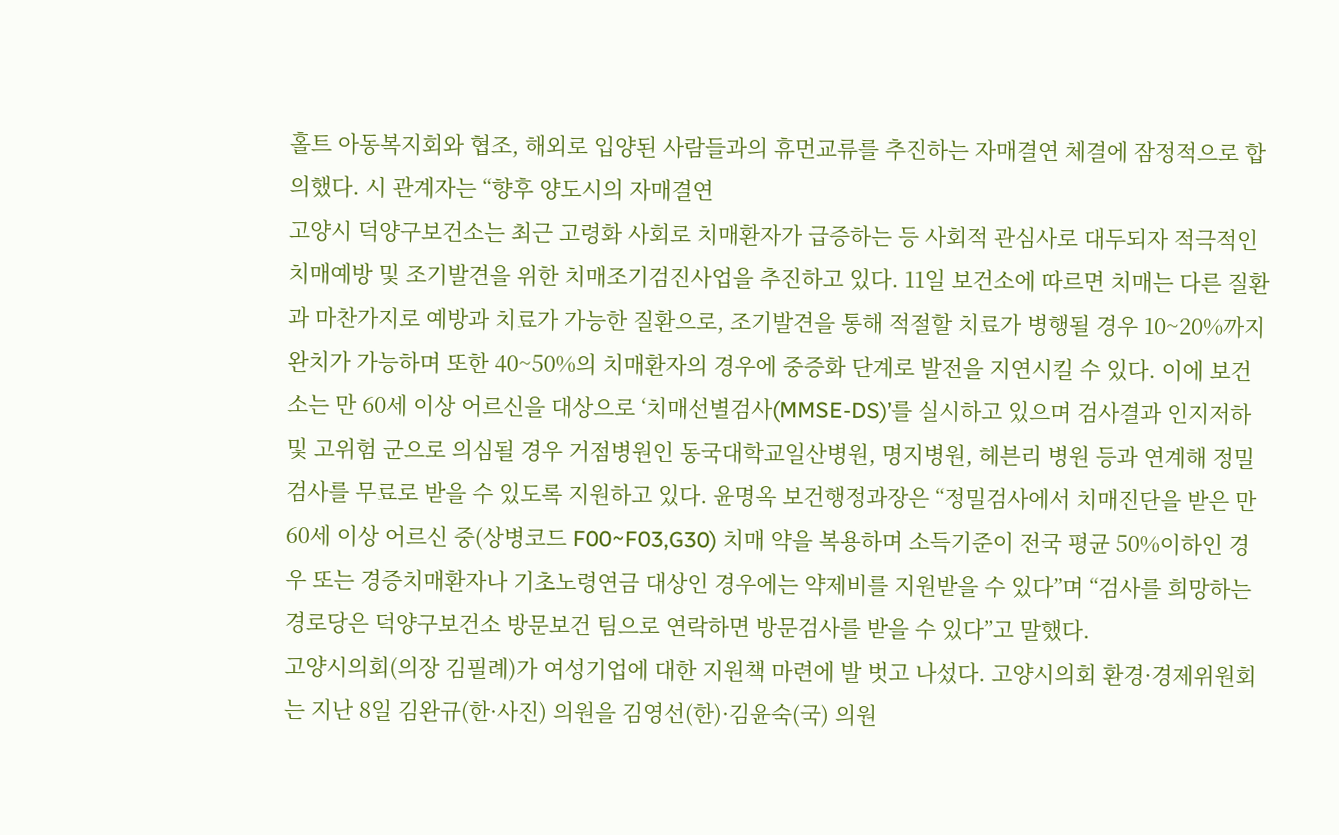홀트 아동복지회와 협조, 해외로 입양된 사람들과의 휴먼교류를 추진하는 자매결연 체결에 잠정적으로 합의했다. 시 관계자는 “향후 양도시의 자매결연
고양시 덕양구보건소는 최근 고령화 사회로 치매환자가 급증하는 등 사회적 관심사로 대두되자 적극적인 치매예방 및 조기발견을 위한 치매조기검진사업을 추진하고 있다. 11일 보건소에 따르면 치매는 다른 질환과 마찬가지로 예방과 치료가 가능한 질환으로, 조기발견을 통해 적절할 치료가 병행될 경우 10~20%까지 완치가 가능하며 또한 40~50%의 치매환자의 경우에 중증화 단계로 발전을 지연시킬 수 있다. 이에 보건소는 만 60세 이상 어르신을 대상으로 ‘치매선별검사(MMSE-DS)’를 실시하고 있으며 검사결과 인지저하 및 고위험 군으로 의심될 경우 거점병원인 동국대학교일산병원, 명지병원, 헤븐리 병원 등과 연계해 정밀 검사를 무료로 받을 수 있도록 지원하고 있다. 윤명옥 보건행정과장은 “정밀검사에서 치매진단을 받은 만 60세 이상 어르신 중(상병코드 F00~F03,G30) 치매 약을 복용하며 소득기준이 전국 평균 50%이하인 경우 또는 경증치매환자나 기초노령연금 대상인 경우에는 약제비를 지원받을 수 있다”며 “검사를 희망하는 경로당은 덕양구보건소 방문보건 팀으로 연락하면 방문검사를 받을 수 있다”고 말했다.
고양시의회(의장 김필례)가 여성기업에 대한 지원책 마련에 발 벗고 나섰다. 고양시의회 환경·경제위원회는 지난 8일 김완규(한·사진) 의원을 김영선(한)·김윤숙(국) 의원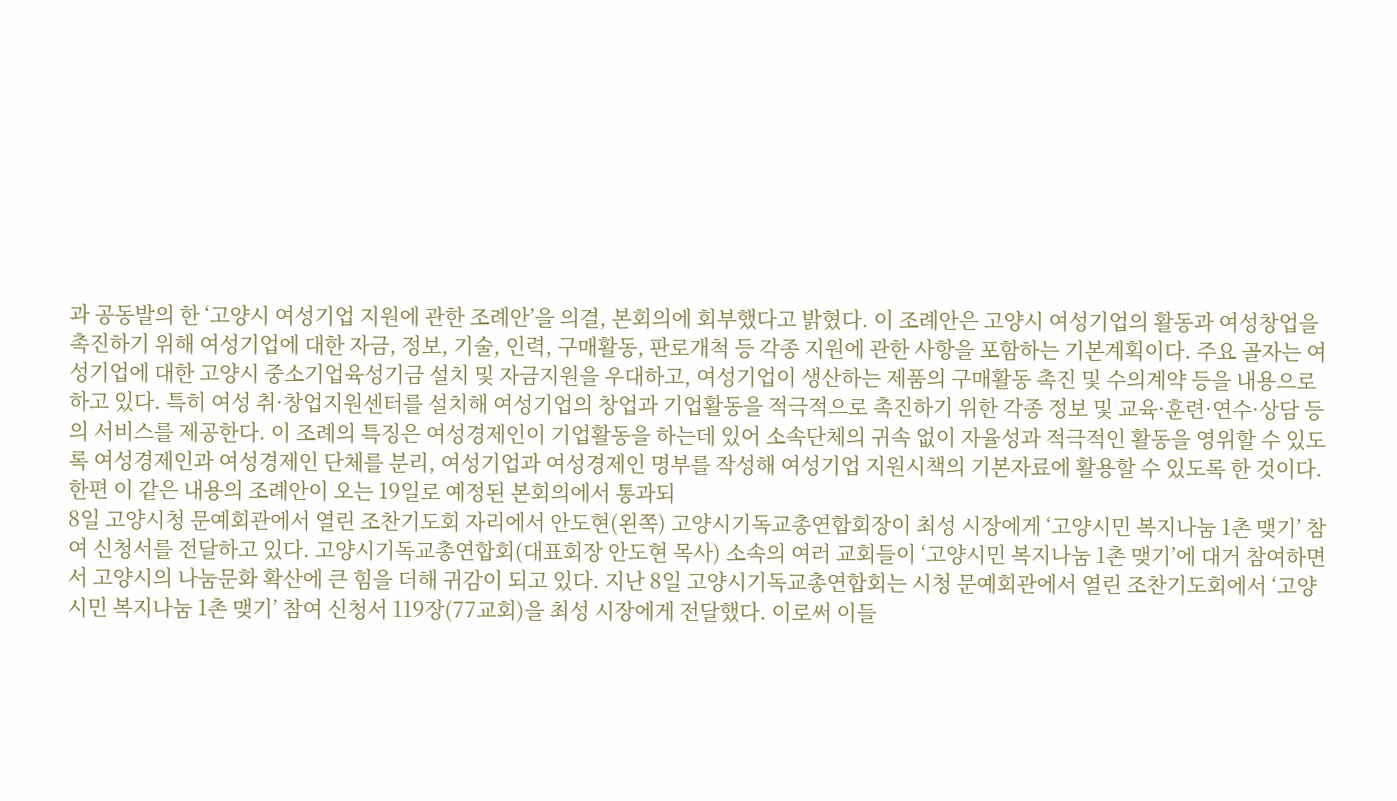과 공동발의 한 ‘고양시 여성기업 지원에 관한 조례안’을 의결, 본회의에 회부했다고 밝혔다. 이 조례안은 고양시 여성기업의 활동과 여성창업을 촉진하기 위해 여성기업에 대한 자금, 정보, 기술, 인력, 구매활동, 판로개척 등 각종 지원에 관한 사항을 포함하는 기본계획이다. 주요 골자는 여성기업에 대한 고양시 중소기업육성기금 설치 및 자금지원을 우대하고, 여성기업이 생산하는 제품의 구매활동 촉진 및 수의계약 등을 내용으로 하고 있다. 특히 여성 취·창업지원센터를 설치해 여성기업의 창업과 기업활동을 적극적으로 촉진하기 위한 각종 정보 및 교육·훈련·연수·상담 등의 서비스를 제공한다. 이 조례의 특징은 여성경제인이 기업활동을 하는데 있어 소속단체의 귀속 없이 자율성과 적극적인 활동을 영위할 수 있도록 여성경제인과 여성경제인 단체를 분리, 여성기업과 여성경제인 명부를 작성해 여성기업 지원시책의 기본자료에 활용할 수 있도록 한 것이다. 한편 이 같은 내용의 조례안이 오는 19일로 예정된 본회의에서 통과되
8일 고양시청 문예회관에서 열린 조찬기도회 자리에서 안도현(왼쪽) 고양시기독교총연합회장이 최성 시장에게 ‘고양시민 복지나눔 1촌 맺기’ 참여 신청서를 전달하고 있다. 고양시기독교총연합회(대표회장 안도현 목사) 소속의 여러 교회들이 ‘고양시민 복지나눔 1촌 맺기’에 대거 참여하면서 고양시의 나눔문화 확산에 큰 힘을 더해 귀감이 되고 있다. 지난 8일 고양시기독교총연합회는 시청 문예회관에서 열린 조찬기도회에서 ‘고양시민 복지나눔 1촌 맺기’ 참여 신청서 119장(77교회)을 최성 시장에게 전달했다. 이로써 이들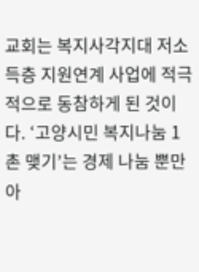교회는 복지사각지대 저소득층 지원연계 사업에 적극적으로 동참하게 된 것이다. ‘고양시민 복지나눔 1촌 맺기’는 경제 나눔 뿐만 아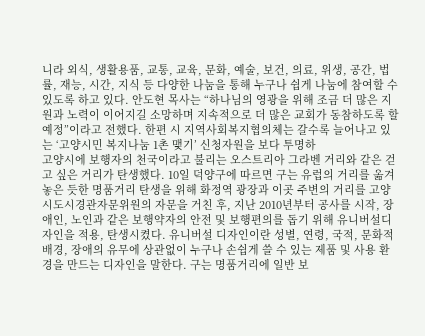니라 외식, 생활용품, 교통, 교육, 문화, 예술, 보건, 의료, 위생, 공간, 법률, 재능, 시간, 지식 등 다양한 나눔을 통해 누구나 쉽게 나눔에 참여할 수 있도록 하고 있다. 안도현 목사는 “하나님의 영광을 위해 조금 더 많은 지원과 노력이 이어지길 소망하며 지속적으로 더 많은 교회가 동참하도록 할 예정”이라고 전했다. 한편 시 지역사회복지협의체는 갈수록 늘어나고 있는 ‘고양시민 복지나눔 1촌 맺기’ 신청자원을 보다 투명하
고양시에 보행자의 천국이라고 불리는 오스트리아 그라벤 거리와 같은 걷고 싶은 거리가 탄생했다. 10일 덕양구에 따르면 구는 유럽의 거리를 옮겨 놓은 듯한 명품거리 탄생을 위해 화정역 광장과 이곳 주변의 거리를 고양시도시경관자문위원의 자문을 거친 후, 지난 2010년부터 공사를 시작, 장애인, 노인과 같은 보행약자의 안전 및 보행편의를 돕기 위해 유니버설디자인을 적용, 탄생시켰다. 유니버설 디자인이란 성별, 연령, 국적, 문화적 배경, 장애의 유무에 상관없이 누구나 손쉽게 쓸 수 있는 제품 및 사용 환경을 만드는 디자인을 말한다. 구는 명품거리에 일반 보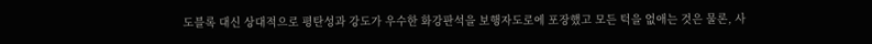도블록 대신 상대적으로 평탄성과 강도가 우수한 화강판석을 보행자도로에 포장했고 모든 턱을 없애는 것은 물론, 사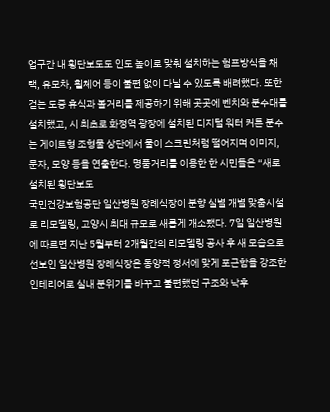업구간 내 횡단보도도 인도 높이로 맞춰 설치하는 험프방식을 채택, 유모차, 휠체어 등이 불편 없이 다닐 수 있도록 배려했다. 또한 걷는 도중 휴식과 볼거리를 제공하기 위해 곳곳에 벤치와 분수대를 설치했고, 시 최초로 화정역 광장에 설치된 디지털 워터 커튼 분수는 게이트형 조형물 상단에서 물이 스크린처럼 떨어지며 이미지, 문자, 모양 등을 연출한다. 명품거리를 이용한 한 시민들은 “새로 설치된 횡단보도
국민건강보험공단 일산병원 장례식장이 분향 실별 개별 맞춤시설로 리모델링, 고양시 최대 규모로 새롭게 개소됐다. 7일 일산병원에 따르면 지난 5월부터 2개월간의 리모델링 공사 후 새 모습으로 선보인 일산병원 장례식장은 동양적 정서에 맞게 포근함을 강조한 인테리어로 실내 분위기를 바꾸고 불편했던 구조와 낙후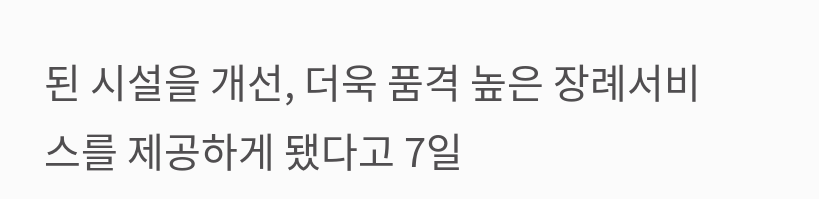된 시설을 개선, 더욱 품격 높은 장례서비스를 제공하게 됐다고 7일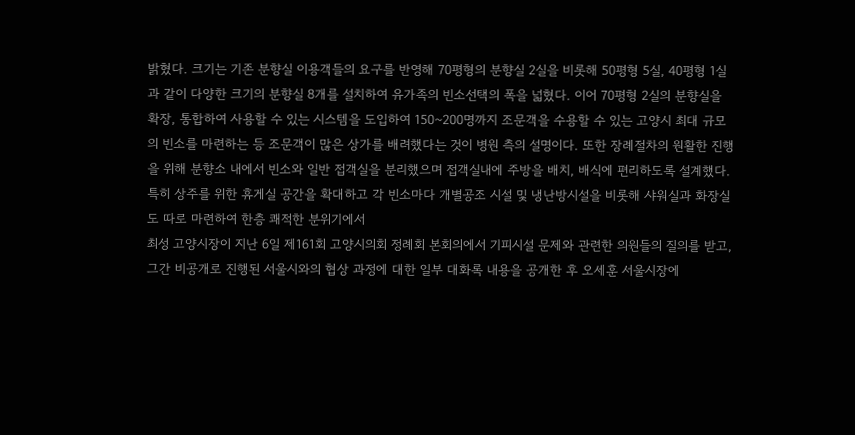밝혔다. 크기는 기존 분향실 이용객들의 요구를 반영해 70평형의 분향실 2실을 비롯해 50평형 5실, 40평형 1실과 같이 다양한 크기의 분향실 8개를 설치하여 유가족의 빈소선택의 폭을 넓혔다. 이어 70평형 2실의 분향실을 확장, 통합하여 사용할 수 있는 시스템을 도입하여 150~200명까지 조문객을 수용할 수 있는 고양시 최대 규모의 빈소를 마련하는 등 조문객이 많은 상가를 배려했다는 것이 병원 측의 설명이다. 또한 장례절차의 원활한 진행을 위해 분향소 내에서 빈소와 일반 접객실을 분리했으며 접객실내에 주방을 배치, 배식에 편리하도록 설계했다. 특히 상주를 위한 휴게실 공간을 확대하고 각 빈소마다 개별공조 시설 및 냉난방시설을 비롯해 샤워실과 화장실도 따로 마련하여 한층 쾌적한 분위기에서
최성 고양시장이 지난 6일 제161회 고양시의회 정례회 본회의에서 기피시설 문제와 관련한 의원들의 질의를 받고, 그간 비공개로 진행된 서울시와의 협상 과정에 대한 일부 대화록 내용을 공개한 후 오세훈 서울시장에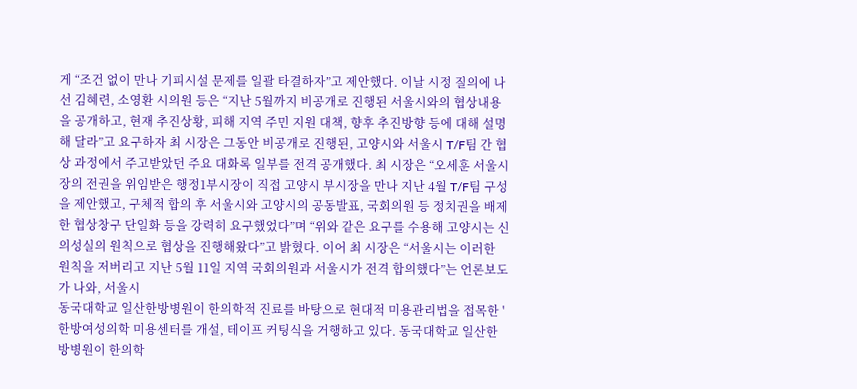게 “조건 없이 만나 기피시설 문제를 일괄 타결하자”고 제안했다. 이날 시정 질의에 나선 김혜련, 소영환 시의원 등은 “지난 5월까지 비공개로 진행된 서울시와의 협상내용을 공개하고, 현재 추진상황, 피해 지역 주민 지원 대책, 향후 추진방향 등에 대해 설명해 달라”고 요구하자 최 시장은 그동안 비공개로 진행된, 고양시와 서울시 T/F팀 간 협상 과정에서 주고받았던 주요 대화록 일부를 전격 공개했다. 최 시장은 “오세훈 서울시장의 전권을 위임받은 행정1부시장이 직접 고양시 부시장을 만나 지난 4월 T/F팀 구성을 제안했고, 구체적 합의 후 서울시와 고양시의 공동발표, 국회의원 등 정치권을 배제한 협상창구 단일화 등을 강력히 요구했었다”며 “위와 같은 요구를 수용해 고양시는 신의성실의 원칙으로 협상을 진행해왔다”고 밝혔다. 이어 최 시장은 “서울시는 이러한 원칙을 저버리고 지난 5월 11일 지역 국회의원과 서울시가 전격 합의했다”는 언론보도가 나와, 서울시
동국대학교 일산한방병원이 한의학적 진료를 바탕으로 현대적 미용관리법을 접목한 '한방여성의학 미용센터를 개설, 테이프 커팅식을 거행하고 있다. 동국대학교 일산한방병원이 한의학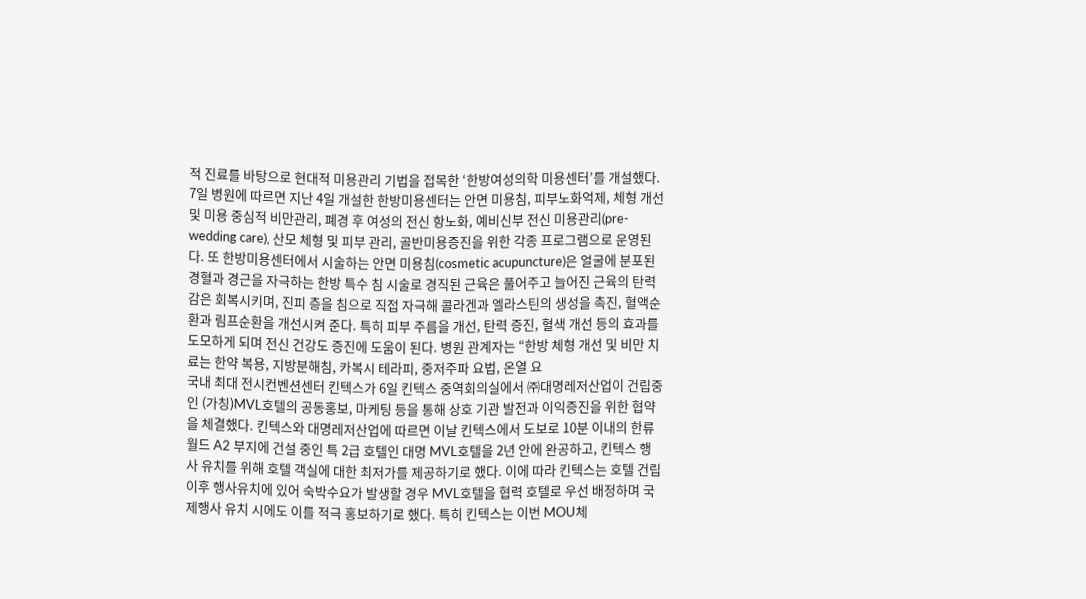적 진료를 바탕으로 현대적 미용관리 기법을 접목한 ‘한방여성의학 미용센터’를 개설했다. 7일 병원에 따르면 지난 4일 개설한 한방미용센터는 안면 미용침, 피부노화억제, 체형 개선 및 미용 중심적 비만관리, 폐경 후 여성의 전신 항노화, 예비신부 전신 미용관리(pre-wedding care), 산모 체형 및 피부 관리, 골반미용증진을 위한 각종 프로그램으로 운영된다. 또 한방미용센터에서 시술하는 안면 미용침(cosmetic acupuncture)은 얼굴에 분포된 경혈과 경근을 자극하는 한방 특수 침 시술로 경직된 근육은 풀어주고 늘어진 근육의 탄력감은 회복시키며, 진피 층을 침으로 직접 자극해 콜라겐과 엘라스틴의 생성을 촉진, 혈액순환과 림프순환을 개선시켜 준다. 특히 피부 주름을 개선, 탄력 증진, 혈색 개선 등의 효과를 도모하게 되며 전신 건강도 증진에 도움이 된다. 병원 관계자는 “한방 체형 개선 및 비만 치료는 한약 복용, 지방분해침, 카복시 테라피, 중저주파 요법, 온열 요
국내 최대 전시컨벤션센터 킨텍스가 6일 킨텍스 중역회의실에서 ㈜대명레저산업이 건립중인 (가칭)MVL호텔의 공동홍보, 마케팅 등을 통해 상호 기관 발전과 이익증진을 위한 협약을 체결했다. 킨텍스와 대명레저산업에 따르면 이날 킨텍스에서 도보로 10분 이내의 한류월드 A2 부지에 건설 중인 특 2급 호텔인 대명 MVL호텔을 2년 안에 완공하고, 킨텍스 행사 유치를 위해 호텔 객실에 대한 최저가를 제공하기로 했다. 이에 따라 킨텍스는 호텔 건립이후 행사유치에 있어 숙박수요가 발생할 경우 MVL호텔을 협력 호텔로 우선 배정하며 국제행사 유치 시에도 이를 적극 홍보하기로 했다. 특히 킨텍스는 이번 MOU체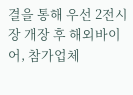결을 통해 우선 2전시장 개장 후 해외바이어, 참가업체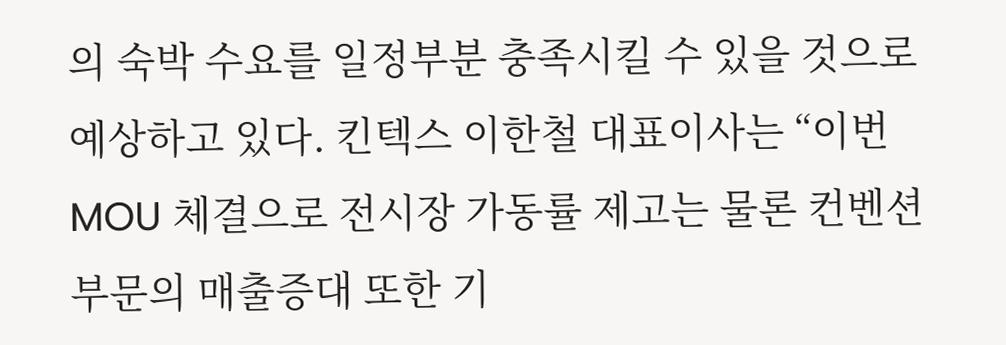의 숙박 수요를 일정부분 충족시킬 수 있을 것으로 예상하고 있다. 킨텍스 이한철 대표이사는 “이번 MOU 체결으로 전시장 가동률 제고는 물론 컨벤션 부문의 매출증대 또한 기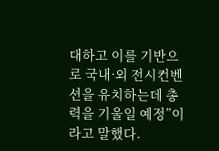대하고 이를 기반으로 국내·외 전시컨벤션을 유치하는데 총력을 기울일 예정”이라고 말했다.